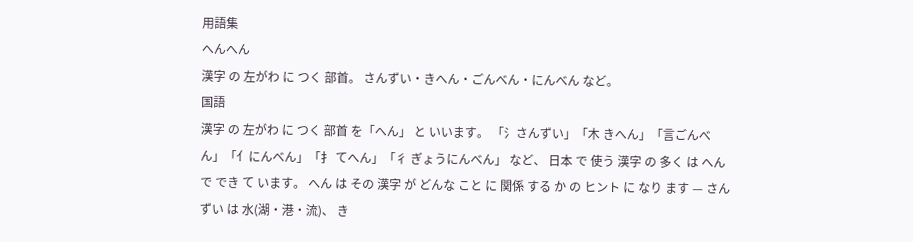用語集
へんへん
漢字 の 左がわ に つく 部首。 さんずい・きへん・ごんべん・にんべん など。
国語
漢字 の 左がわ に つく 部首 を「へん」 と いいます。 「氵さんずい」「木 きへん」「言ごんべん」「亻にんべん」「扌 てへん」「彳 ぎょうにんべん」 など、 日本 で 使う 漢字 の 多く は へん で でき て います。 へん は その 漢字 が どんな こと に 関係 する か の ヒント に なり ます — さんずい は 水(湖・港・流)、 き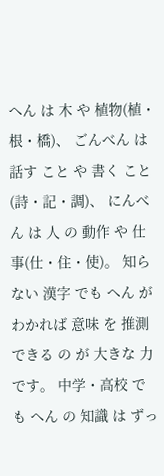へん は 木 や 植物(植・根・橋)、 ごんべん は 話す こと や 書く こと(詩・記・調)、 にんべん は 人 の 動作 や 仕事(仕・住・使)。 知ら ない 漢字 でも へん が わかれば 意味 を 推測 できる の が 大きな 力 です。 中学・高校 で も へん の 知識 は ずっ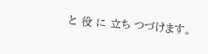と 役 に 立ち つづけます。